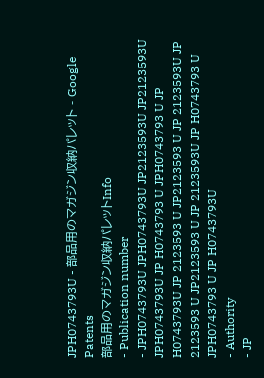JPH0743793U - 部品用のマガジン収納パレット - Google Patents
部品用のマガジン収納パレットInfo
- Publication number
- JPH0743793U JPH0743793U JP2123593U JP2123593U JPH0743793U JP H0743793 U JPH0743793 U JP H0743793U JP 2123593 U JP2123593 U JP 2123593U JP 2123593 U JP2123593 U JP 2123593U JP H0743793 U JPH0743793 U JP H0743793U
- Authority
- JP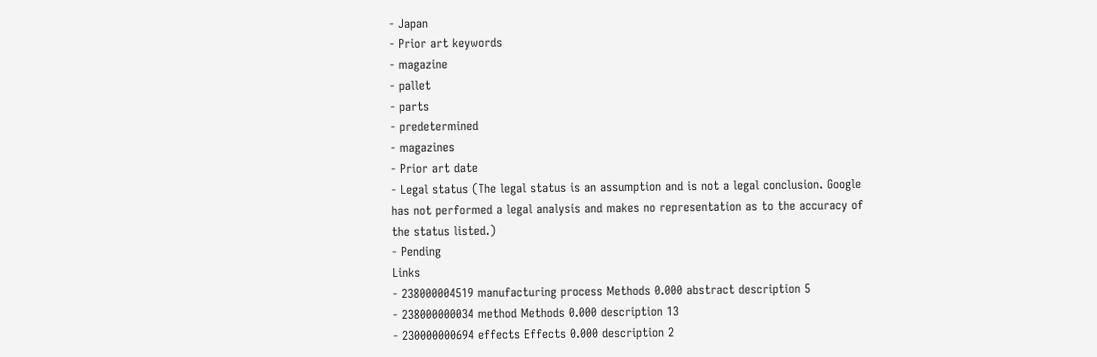- Japan
- Prior art keywords
- magazine
- pallet
- parts
- predetermined
- magazines
- Prior art date
- Legal status (The legal status is an assumption and is not a legal conclusion. Google has not performed a legal analysis and makes no representation as to the accuracy of the status listed.)
- Pending
Links
- 238000004519 manufacturing process Methods 0.000 abstract description 5
- 238000000034 method Methods 0.000 description 13
- 230000000694 effects Effects 0.000 description 2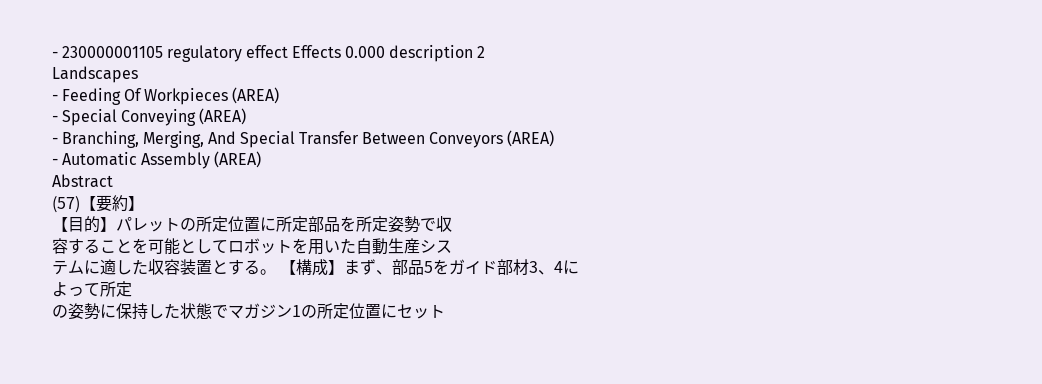- 230000001105 regulatory effect Effects 0.000 description 2
Landscapes
- Feeding Of Workpieces (AREA)
- Special Conveying (AREA)
- Branching, Merging, And Special Transfer Between Conveyors (AREA)
- Automatic Assembly (AREA)
Abstract
(57)【要約】
【目的】パレットの所定位置に所定部品を所定姿勢で収
容することを可能としてロボットを用いた自動生産シス
テムに適した収容装置とする。 【構成】まず、部品5をガイド部材3、4によって所定
の姿勢に保持した状態でマガジン1の所定位置にセット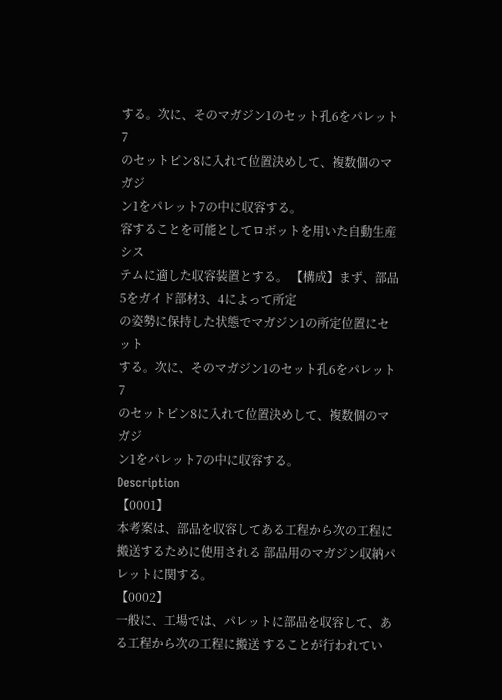する。次に、そのマガジン1のセット孔6をパレット7
のセットピン8に入れて位置決めして、複数個のマガジ
ン1をパレット7の中に収容する。
容することを可能としてロボットを用いた自動生産シス
テムに適した収容装置とする。 【構成】まず、部品5をガイド部材3、4によって所定
の姿勢に保持した状態でマガジン1の所定位置にセット
する。次に、そのマガジン1のセット孔6をパレット7
のセットピン8に入れて位置決めして、複数個のマガジ
ン1をパレット7の中に収容する。
Description
【0001】
本考案は、部品を収容してある工程から次の工程に搬送するために使用される 部品用のマガジン収納パレットに関する。
【0002】
一般に、工場では、パレットに部品を収容して、ある工程から次の工程に搬送 することが行われてい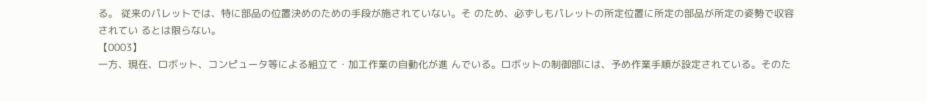る。 従来のパレットでは、特に部品の位置決めのための手段が施されていない。そ のため、必ずしもパレットの所定位置に所定の部品が所定の姿勢で収容されてい るとは限らない。
【0003】
一方、現在、ロボット、コンピュータ等による組立て・加工作業の自動化が進 んでいる。ロボットの制御部には、予め作業手順が設定されている。そのた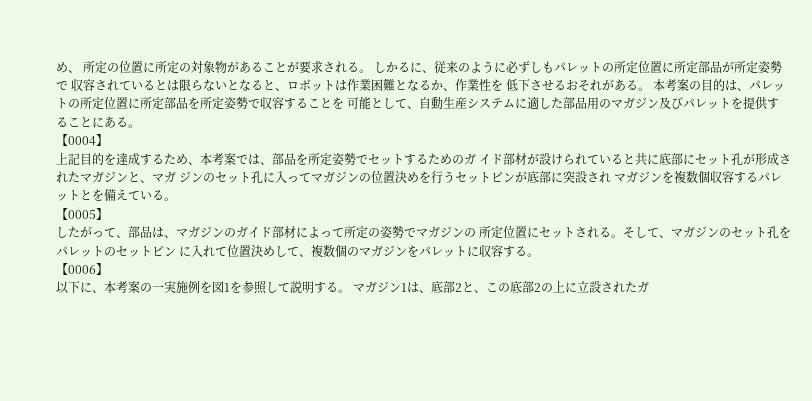め、 所定の位置に所定の対象物があることが要求される。 しかるに、従来のように必ずしもパレットの所定位置に所定部品が所定姿勢で 収容されているとは限らないとなると、ロボットは作業困難となるか、作業性を 低下させるおそれがある。 本考案の目的は、パレットの所定位置に所定部品を所定姿勢で収容することを 可能として、自動生産システムに適した部品用のマガジン及びパレットを提供す ることにある。
【0004】
上記目的を達成するため、本考案では、部品を所定姿勢でセットするためのガ イド部材が設けられていると共に底部にセット孔が形成されたマガジンと、マガ ジンのセット孔に入ってマガジンの位置決めを行うセットピンが底部に突設され マガジンを複数個収容するパレットとを備えている。
【0005】
したがって、部品は、マガジンのガイド部材によって所定の姿勢でマガジンの 所定位置にセットされる。そして、マガジンのセット孔をパレットのセットピン に入れて位置決めして、複数個のマガジンをパレットに収容する。
【0006】
以下に、本考案の一実施例を図1を参照して説明する。 マガジン1は、底部2と、この底部2の上に立設されたガ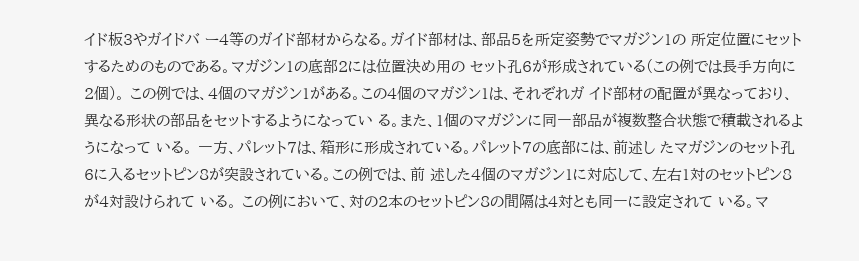イド板3やガイドバ ー4等のガイド部材からなる。ガイド部材は、部品5を所定姿勢でマガジン1の 所定位置にセットするためのものである。マガジン1の底部2には位置決め用の セット孔6が形成されている(この例では長手方向に2個)。 この例では、4個のマガジン1がある。この4個のマガジン1は、それぞれガ イド部材の配置が異なっており、異なる形状の部品をセットするようになってい る。また、1個のマガジンに同一部品が複数整合状態で積載されるようになって いる。 一方、パレット7は、箱形に形成されている。パレット7の底部には、前述し たマガジンのセット孔6に入るセットピン8が突設されている。この例では、前 述した4個のマガジン1に対応して、左右1対のセットピン8が4対設けられて いる。 この例において、対の2本のセットピン8の間隔は4対とも同一に設定されて いる。マ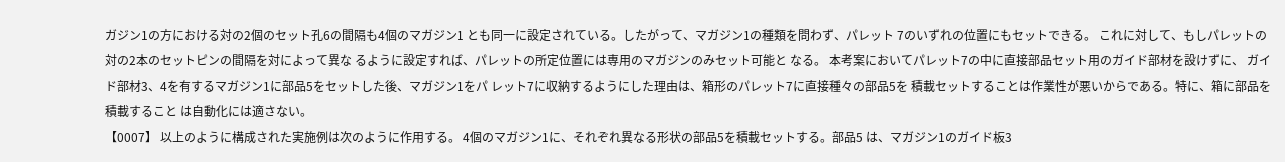ガジン1の方における対の2個のセット孔6の間隔も4個のマガジン1 とも同一に設定されている。したがって、マガジン1の種類を問わず、パレット 7のいずれの位置にもセットできる。 これに対して、もしパレットの対の2本のセットピンの間隔を対によって異な るように設定すれば、パレットの所定位置には専用のマガジンのみセット可能と なる。 本考案においてパレット7の中に直接部品セット用のガイド部材を設けずに、 ガイド部材3、4を有するマガジン1に部品5をセットした後、マガジン1をパ レット7に収納するようにした理由は、箱形のパレット7に直接種々の部品5を 積載セットすることは作業性が悪いからである。特に、箱に部品を積載すること は自動化には適さない。
【0007】 以上のように構成された実施例は次のように作用する。 4個のマガジン1に、それぞれ異なる形状の部品5を積載セットする。部品5 は、マガジン1のガイド板3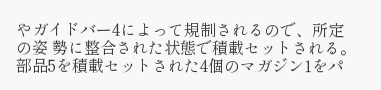やガイドバー4によって規制されるので、所定の姿 勢に整合された状態で積載セットされる。 部品5を積載セットされた4個のマガジン1をパ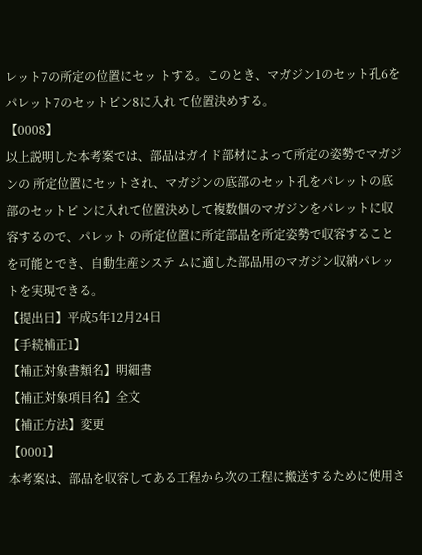レット7の所定の位置にセッ トする。このとき、マガジン1のセット孔6をパレット7のセットピン8に入れ て位置決めする。
【0008】
以上説明した本考案では、部品はガイド部材によって所定の姿勢でマガジンの 所定位置にセットされ、マガジンの底部のセット孔をパレットの底部のセットピ ンに入れて位置決めして複数個のマガジンをパレットに収容するので、パレット の所定位置に所定部品を所定姿勢で収容することを可能とでき、自動生産システ ムに適した部品用のマガジン収納パレットを実現できる。
【提出日】平成5年12月24日
【手続補正1】
【補正対象書類名】明細書
【補正対象項目名】全文
【補正方法】変更
【0001】
本考案は、部品を収容してある工程から次の工程に搬送するために使用さ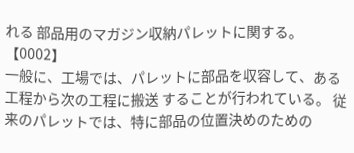れる 部品用のマガジン収納パレットに関する。
【0002】
一般に、工場では、パレットに部品を収容して、ある工程から次の工程に搬送 することが行われている。 従来のパレットでは、特に部品の位置決めのための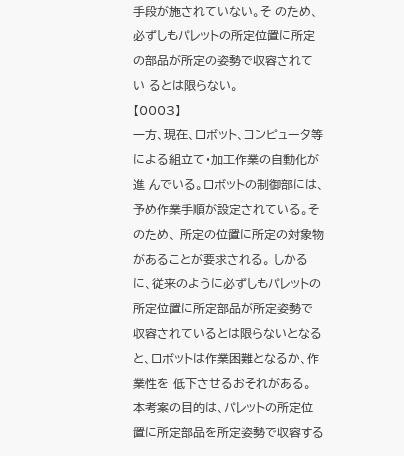手段が施されていない。そ のため、必ずしもパレットの所定位置に所定の部品が所定の姿勢で収容されてい るとは限らない。
【0003】
一方、現在、ロボット、コンピュータ等による組立て・加工作業の自動化が進 んでいる。ロボットの制御部には、予め作業手順が設定されている。そのため、 所定の位置に所定の対象物があることが要求される。 しかるに、従来のように必ずしもパレットの所定位置に所定部品が所定姿勢で 収容されているとは限らないとなると、ロボットは作業困難となるか、作業性を 低下させるおそれがある。 本考案の目的は、パレットの所定位置に所定部品を所定姿勢で収容する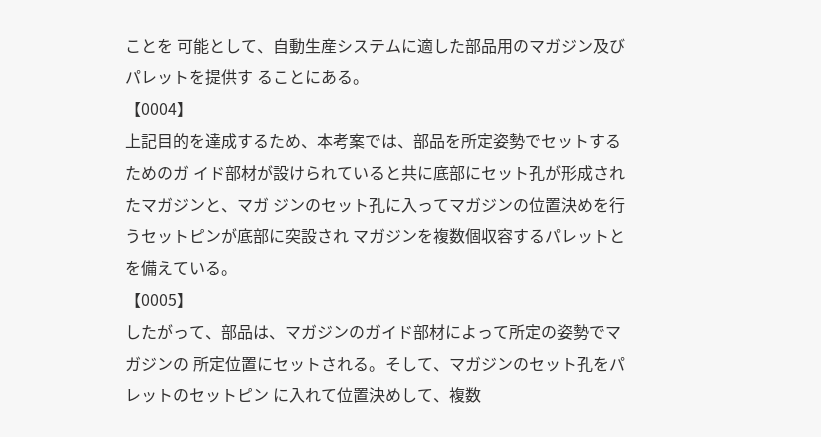ことを 可能として、自動生産システムに適した部品用のマガジン及びパレットを提供す ることにある。
【0004】
上記目的を達成するため、本考案では、部品を所定姿勢でセットするためのガ イド部材が設けられていると共に底部にセット孔が形成されたマガジンと、マガ ジンのセット孔に入ってマガジンの位置決めを行うセットピンが底部に突設され マガジンを複数個収容するパレットとを備えている。
【0005】
したがって、部品は、マガジンのガイド部材によって所定の姿勢でマガジンの 所定位置にセットされる。そして、マガジンのセット孔をパレットのセットピン に入れて位置決めして、複数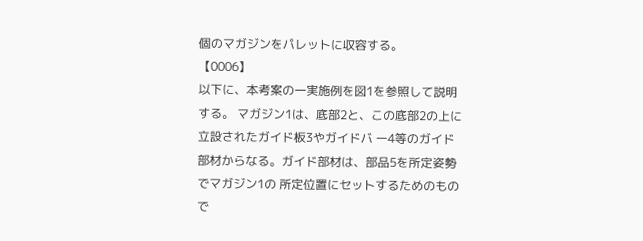個のマガジンをパレットに収容する。
【0006】
以下に、本考案の一実施例を図1を参照して説明する。 マガジン1は、底部2と、この底部2の上に立設されたガイド板3やガイドバ ー4等のガイド部材からなる。ガイド部材は、部品5を所定姿勢でマガジン1の 所定位置にセットするためのもので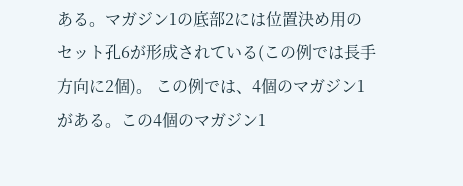ある。マガジン1の底部2には位置決め用の セット孔6が形成されている(この例では長手方向に2個)。 この例では、4個のマガジン1がある。この4個のマガジン1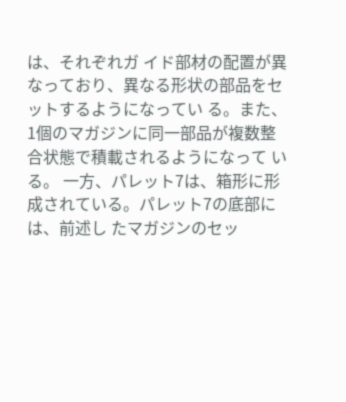は、それぞれガ イド部材の配置が異なっており、異なる形状の部品をセットするようになってい る。また、1個のマガジンに同一部品が複数整合状態で積載されるようになって いる。 一方、パレット7は、箱形に形成されている。パレット7の底部には、前述し たマガジンのセッ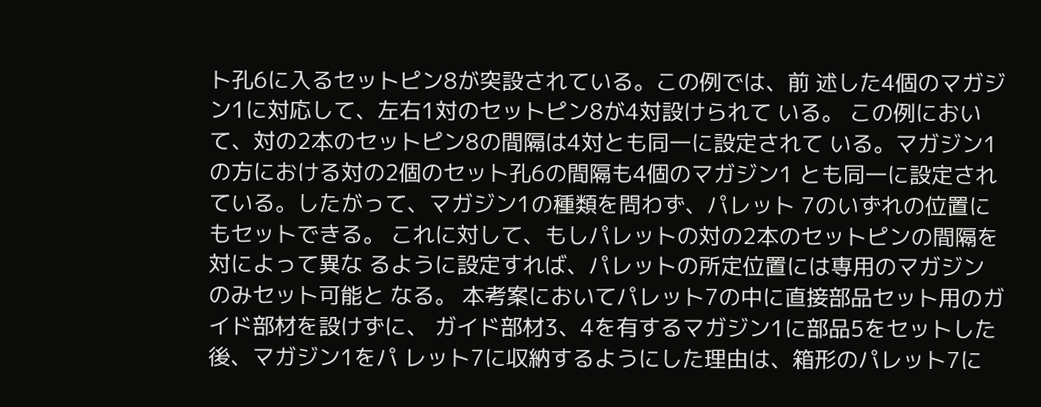ト孔6に入るセットピン8が突設されている。この例では、前 述した4個のマガジン1に対応して、左右1対のセットピン8が4対設けられて いる。 この例において、対の2本のセットピン8の間隔は4対とも同一に設定されて いる。マガジン1の方における対の2個のセット孔6の間隔も4個のマガジン1 とも同一に設定されている。したがって、マガジン1の種類を問わず、パレット 7のいずれの位置にもセットできる。 これに対して、もしパレットの対の2本のセットピンの間隔を対によって異な るように設定すれば、パレットの所定位置には専用のマガジンのみセット可能と なる。 本考案においてパレット7の中に直接部品セット用のガイド部材を設けずに、 ガイド部材3、4を有するマガジン1に部品5をセットした後、マガジン1をパ レット7に収納するようにした理由は、箱形のパレット7に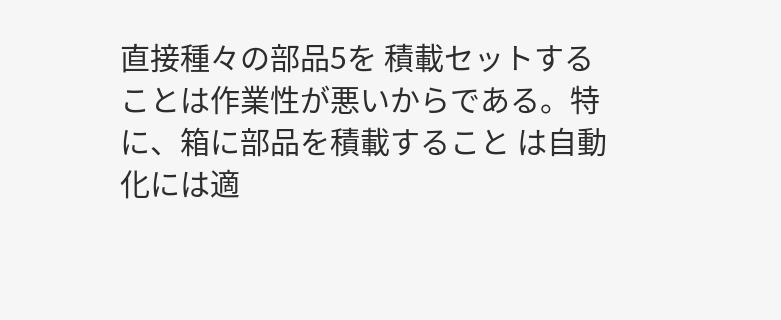直接種々の部品5を 積載セットすることは作業性が悪いからである。特に、箱に部品を積載すること は自動化には適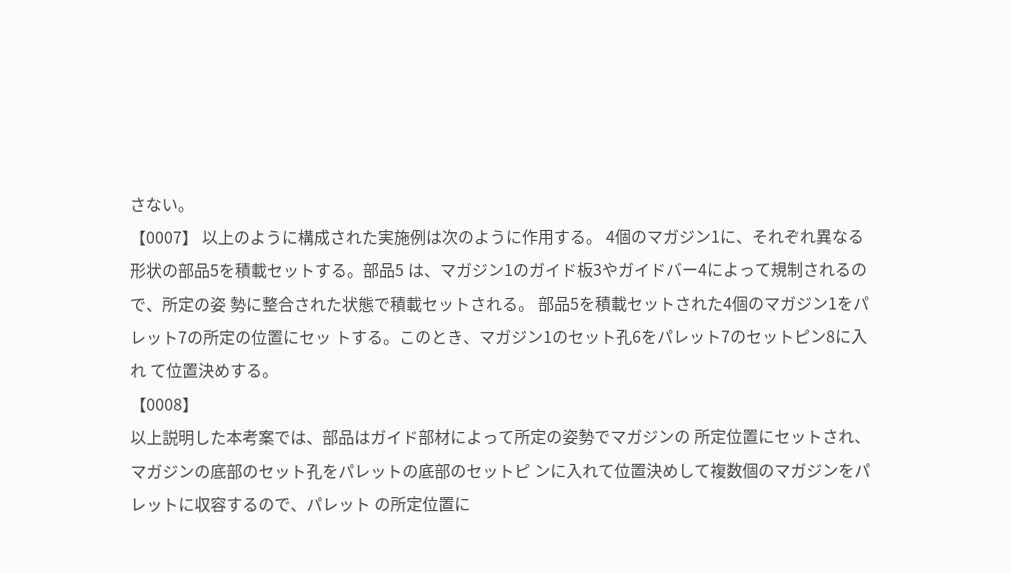さない。
【0007】 以上のように構成された実施例は次のように作用する。 4個のマガジン1に、それぞれ異なる形状の部品5を積載セットする。部品5 は、マガジン1のガイド板3やガイドバー4によって規制されるので、所定の姿 勢に整合された状態で積載セットされる。 部品5を積載セットされた4個のマガジン1をパレット7の所定の位置にセッ トする。このとき、マガジン1のセット孔6をパレット7のセットピン8に入れ て位置決めする。
【0008】
以上説明した本考案では、部品はガイド部材によって所定の姿勢でマガジンの 所定位置にセットされ、マガジンの底部のセット孔をパレットの底部のセットピ ンに入れて位置決めして複数個のマガジンをパレットに収容するので、パレット の所定位置に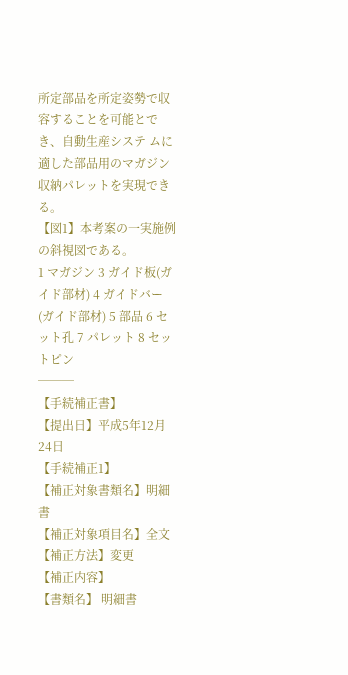所定部品を所定姿勢で収容することを可能とでき、自動生産システ ムに適した部品用のマガジン収納パレットを実現できる。
【図1】本考案の一実施例の斜視図である。
1 マガジン 3 ガイド板(ガイド部材) 4 ガイドバー(ガイド部材) 5 部品 6 セット孔 7 パレット 8 セットピン
───
【手続補正書】
【提出日】平成5年12月24日
【手続補正1】
【補正対象書類名】明細書
【補正対象項目名】全文
【補正方法】変更
【補正内容】
【書類名】 明細書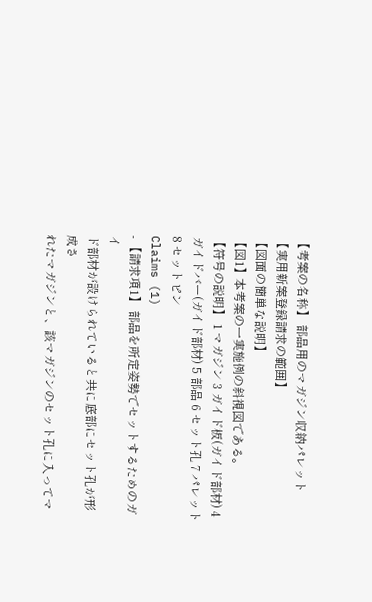【考案の名称】 部品用のマガジン収納パレット
【実用新案登録請求の範囲】
【図面の簡単な説明】
【図1】本考案の一実施例の斜視図である。
【符号の説明】 1 マガジン 3 ガイド板(ガイド部材) 4 ガイドバー(ガイド部材) 5 部品 6 セット孔 7 パレット 8 セットピン
Claims (1)
- 【請求項1】 部品を所定姿勢でセットするためのガイ
ド部材が設けられていると共に底部にセット孔が形成さ
れたマガジンと、該マガジンのセット孔に入ってマ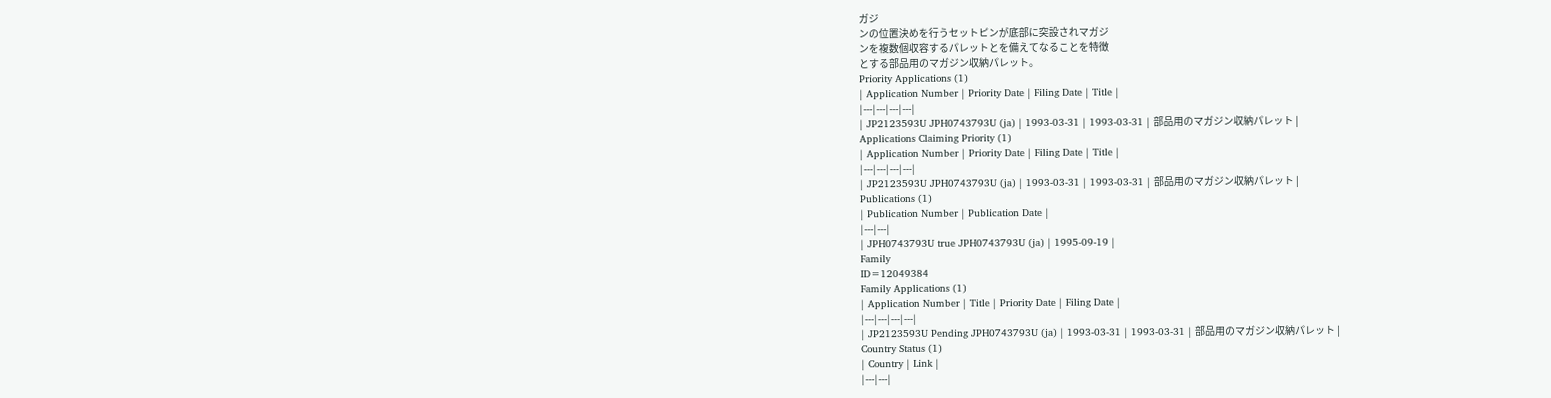ガジ
ンの位置決めを行うセットピンが底部に突設されマガジ
ンを複数個収容するパレットとを備えてなることを特徴
とする部品用のマガジン収納パレット。
Priority Applications (1)
| Application Number | Priority Date | Filing Date | Title |
|---|---|---|---|
| JP2123593U JPH0743793U (ja) | 1993-03-31 | 1993-03-31 | 部品用のマガジン収納パレット |
Applications Claiming Priority (1)
| Application Number | Priority Date | Filing Date | Title |
|---|---|---|---|
| JP2123593U JPH0743793U (ja) | 1993-03-31 | 1993-03-31 | 部品用のマガジン収納パレット |
Publications (1)
| Publication Number | Publication Date |
|---|---|
| JPH0743793U true JPH0743793U (ja) | 1995-09-19 |
Family
ID=12049384
Family Applications (1)
| Application Number | Title | Priority Date | Filing Date |
|---|---|---|---|
| JP2123593U Pending JPH0743793U (ja) | 1993-03-31 | 1993-03-31 | 部品用のマガジン収納パレット |
Country Status (1)
| Country | Link |
|---|---|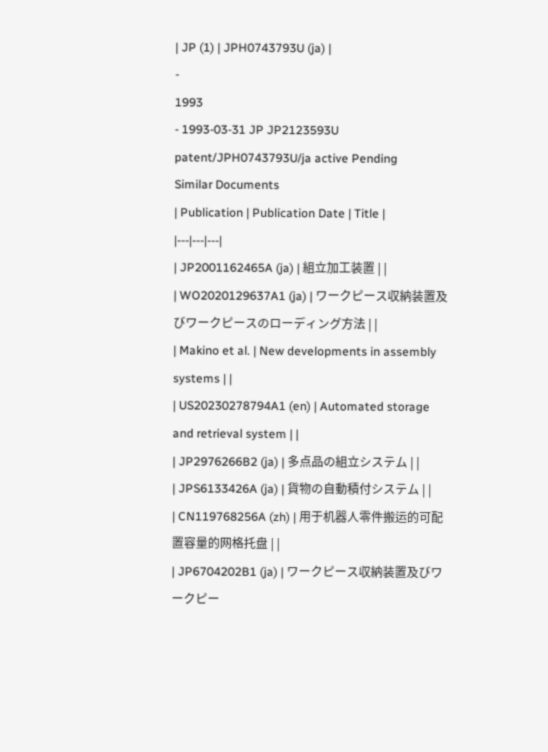| JP (1) | JPH0743793U (ja) |
-
1993
- 1993-03-31 JP JP2123593U patent/JPH0743793U/ja active Pending
Similar Documents
| Publication | Publication Date | Title |
|---|---|---|
| JP2001162465A (ja) | 組立加工装置 | |
| WO2020129637A1 (ja) | ワークピース収納装置及びワークピースのローディング方法 | |
| Makino et al. | New developments in assembly systems | |
| US20230278794A1 (en) | Automated storage and retrieval system | |
| JP2976266B2 (ja) | 多点品の組立システム | |
| JPS6133426A (ja) | 貨物の自動積付システム | |
| CN119768256A (zh) | 用于机器人零件搬运的可配置容量的网格托盘 | |
| JP6704202B1 (ja) | ワークピース収納装置及びワークピー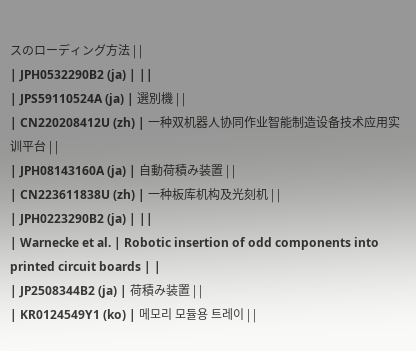スのローディング方法 | |
| JPH0532290B2 (ja) | ||
| JPS59110524A (ja) | 選別機 | |
| CN220208412U (zh) | 一种双机器人协同作业智能制造设备技术应用实训平台 | |
| JPH08143160A (ja) | 自動荷積み装置 | |
| CN223611838U (zh) | 一种板库机构及光刻机 | |
| JPH0223290B2 (ja) | ||
| Warnecke et al. | Robotic insertion of odd components into printed circuit boards | |
| JP2508344B2 (ja) | 荷積み装置 | |
| KR0124549Y1 (ko) | 메모리 모듈용 트레이 | |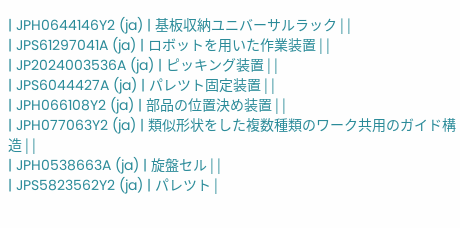| JPH0644146Y2 (ja) | 基板収納ユニバーサルラック | |
| JPS61297041A (ja) | ロボットを用いた作業装置 | |
| JP2024003536A (ja) | ピッキング装置 | |
| JPS6044427A (ja) | パレツト固定装置 | |
| JPH066108Y2 (ja) | 部品の位置決め装置 | |
| JPH077063Y2 (ja) | 類似形状をした複数種類のワーク共用のガイド構造 | |
| JPH0538663A (ja) | 旋盤セル | |
| JPS5823562Y2 (ja) | パレツト |